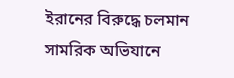ইরানের বিরুদ্ধে চলমান সামরিক অভিযানে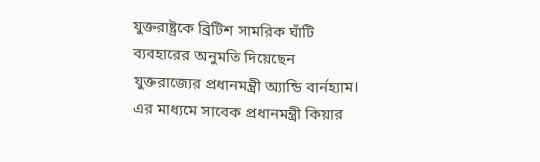যুক্তরাষ্ট্রকে ব্রিটিশ সামরিক ঘাঁটি ব্যবহারের অনুমতি দিয়েছেন যুক্তরাজ্যের প্রধানমন্ত্রী অ্যান্ডি বার্নহ্যাম। এর মাধ্যমে সাবেক প্রধানমন্ত্রী কিয়ার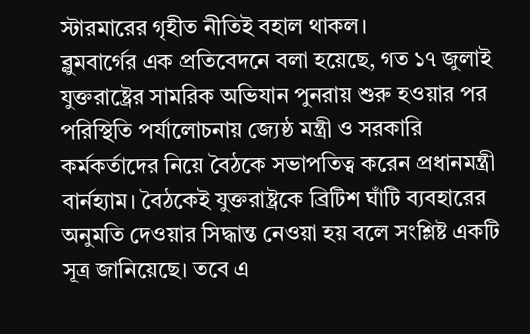স্টারমারের গৃহীত নীতিই বহাল থাকল।
ব্লুমবার্গের এক প্রতিবেদনে বলা হয়েছে, গত ১৭ জুলাই যুক্তরাষ্ট্রের সামরিক অভিযান পুনরায় শুরু হওয়ার পর পরিস্থিতি পর্যালোচনায় জ্যেষ্ঠ মন্ত্রী ও সরকারি কর্মকর্তাদের নিয়ে বৈঠকে সভাপতিত্ব করেন প্রধানমন্ত্রী বার্নহ্যাম। বৈঠকেই যুক্তরাষ্ট্রকে ব্রিটিশ ঘাঁটি ব্যবহারের অনুমতি দেওয়ার সিদ্ধান্ত নেওয়া হয় বলে সংশ্লিষ্ট একটি সূত্র জানিয়েছে। তবে এ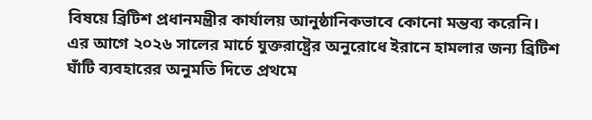বিষয়ে ব্রিটিশ প্রধানমন্ত্রীর কার্যালয় আনুষ্ঠানিকভাবে কোনো মন্তব্য করেনি।
এর আগে ২০২৬ সালের মার্চে যুক্তরাষ্ট্রের অনুরোধে ইরানে হামলার জন্য ব্রিটিশ ঘাঁটি ব্যবহারের অনুমতি দিতে প্রথমে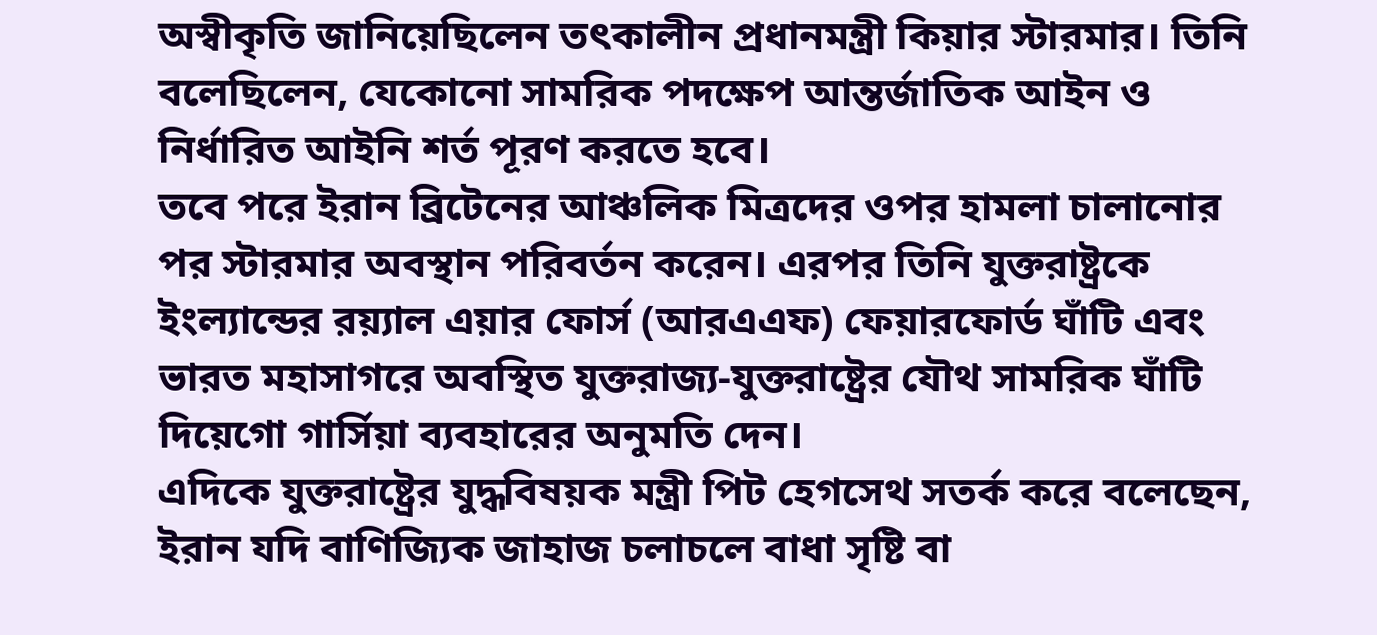অস্বীকৃতি জানিয়েছিলেন তৎকালীন প্রধানমন্ত্রী কিয়ার স্টারমার। তিনি বলেছিলেন, যেকোনো সামরিক পদক্ষেপ আন্তর্জাতিক আইন ও নির্ধারিত আইনি শর্ত পূরণ করতে হবে।
তবে পরে ইরান ব্রিটেনের আঞ্চলিক মিত্রদের ওপর হামলা চালানোর পর স্টারমার অবস্থান পরিবর্তন করেন। এরপর তিনি যুক্তরাষ্ট্রকে ইংল্যান্ডের রয়্যাল এয়ার ফোর্স (আরএএফ) ফেয়ারফোর্ড ঘাঁটি এবং ভারত মহাসাগরে অবস্থিত যুক্তরাজ্য-যুক্তরাষ্ট্রের যৌথ সামরিক ঘাঁটি দিয়েগো গার্সিয়া ব্যবহারের অনুমতি দেন।
এদিকে যুক্তরাষ্ট্রের যুদ্ধবিষয়ক মন্ত্রী পিট হেগসেথ সতর্ক করে বলেছেন, ইরান যদি বাণিজ্যিক জাহাজ চলাচলে বাধা সৃষ্টি বা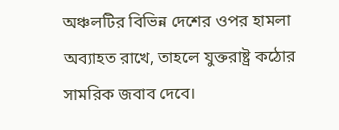অঞ্চলটির বিভিন্ন দেশের ওপর হামলা অব্যাহত রাখে, তাহলে যুক্তরাষ্ট্র কঠোর সামরিক জবাব দেবে।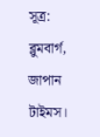সূত্র: ব্লুমবার্গ, জাপান টাইমস।